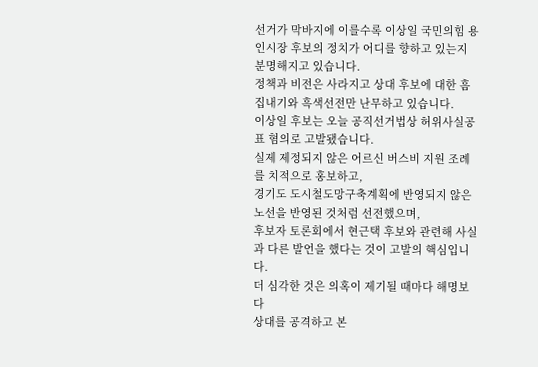선거가 막바지에 이를수록 이상일 국민의힘 용인시장 후보의 정치가 어디를 향하고 있는지 분명해지고 있습니다.
정책과 비전은 사라지고 상대 후보에 대한 흠집내기와 흑색선전만 난무하고 있습니다.
이상일 후보는 오늘 공직선거법상 허위사실공표 혐의로 고발됐습니다.
실제 제정되지 않은 어르신 버스비 지원 조례를 치적으로 홍보하고,
경기도 도시철도망구축계획에 반영되지 않은 노선을 반영된 것처럼 선전했으며,
후보자 토론회에서 현근택 후보와 관련해 사실과 다른 발언을 했다는 것이 고발의 핵심입니다.
더 심각한 것은 의혹이 제기될 때마다 해명보다
상대를 공격하고 본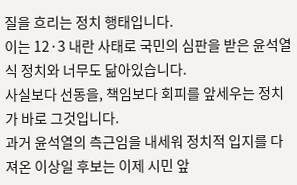질을 흐리는 정치 행태입니다.
이는 12·3 내란 사태로 국민의 심판을 받은 윤석열식 정치와 너무도 닮아있습니다.
사실보다 선동을, 책임보다 회피를 앞세우는 정치가 바로 그것입니다.
과거 윤석열의 측근임을 내세워 정치적 입지를 다져온 이상일 후보는 이제 시민 앞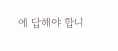에 답해야 합니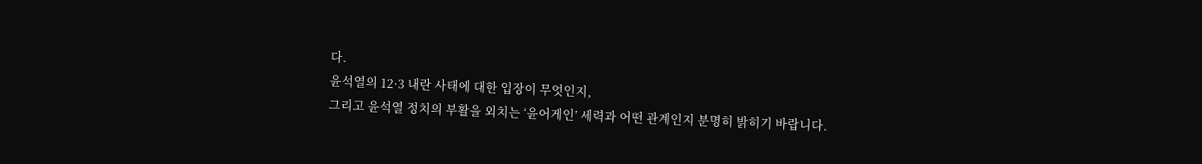다.
윤석열의 12·3 내란 사태에 대한 입장이 무엇인지,
그리고 윤석열 정치의 부활을 외치는 ‘윤어게인’ 세력과 어떤 관계인지 분명히 밝히기 바랍니다.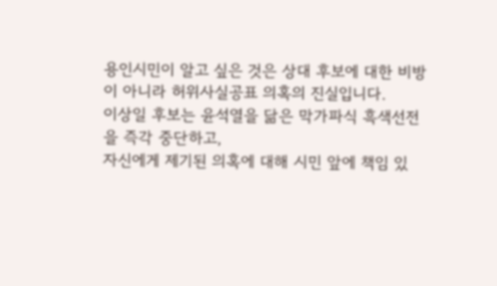용인시민이 알고 싶은 것은 상대 후보에 대한 비방이 아니라 허위사실공표 의혹의 진실입니다.
이상일 후보는 윤석열을 닮은 막가파식 흑색선전을 즉각 중단하고,
자신에게 제기된 의혹에 대해 시민 앞에 책임 있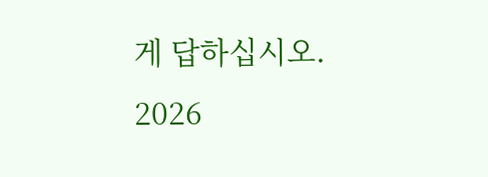게 답하십시오.
2026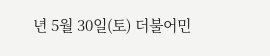년 5월 30일(토) 더불어민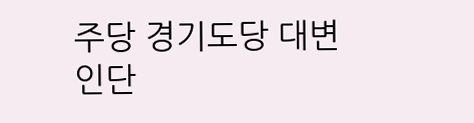주당 경기도당 대변인단